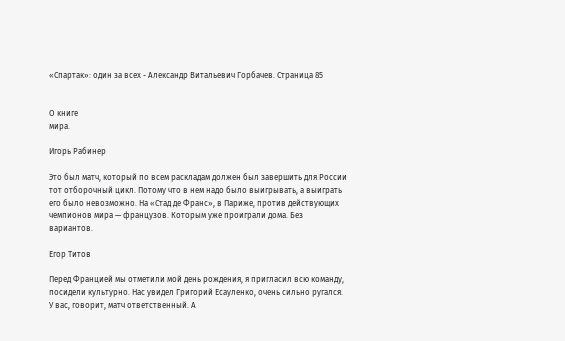«Спартак»: один за всех - Александр Витальевич Горбачев. Страница 85


О книге
мира.

Игорь Рабинер

Это был матч, который по всем раскладам должен был завершить для России тот отборочный цикл. Потому что в нем надо было выигрывать, а выиграть его было невозможно. На «Стад де Франс», в Париже, против действующих чемпионов мира — французов. Которым уже проиграли дома. Без вариантов.

Егор Титов

Перед Францией мы отметили мой день рождения, я пригласил всю команду, посидели культурно. Нас увидел Григорий Есауленко, очень сильно ругался. У вас, говорит, матч ответственный. А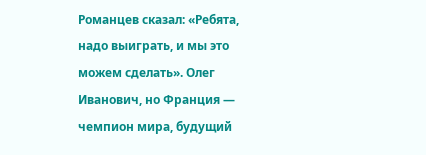Романцев сказал: «Ребята, надо выиграть, и мы это можем сделать». Олег Иванович, но Франция — чемпион мира, будущий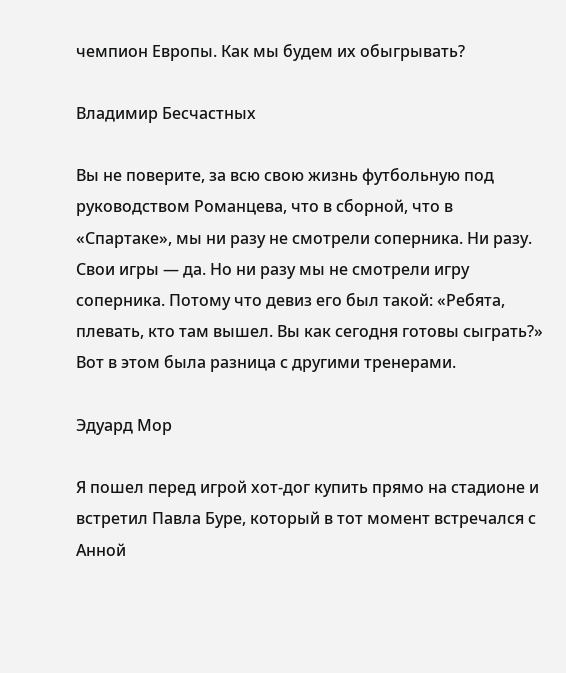чемпион Европы. Как мы будем их обыгрывать?

Владимир Бесчастных

Вы не поверите, за всю свою жизнь футбольную под руководством Романцева, что в сборной, что в «Спартаке», мы ни разу не смотрели соперника. Ни разу. Свои игры — да. Но ни разу мы не смотрели игру соперника. Потому что девиз его был такой: «Ребята, плевать, кто там вышел. Вы как сегодня готовы сыграть?» Вот в этом была разница с другими тренерами.

Эдуард Мор

Я пошел перед игрой хот-дог купить прямо на стадионе и встретил Павла Буре, который в тот момент встречался с Анной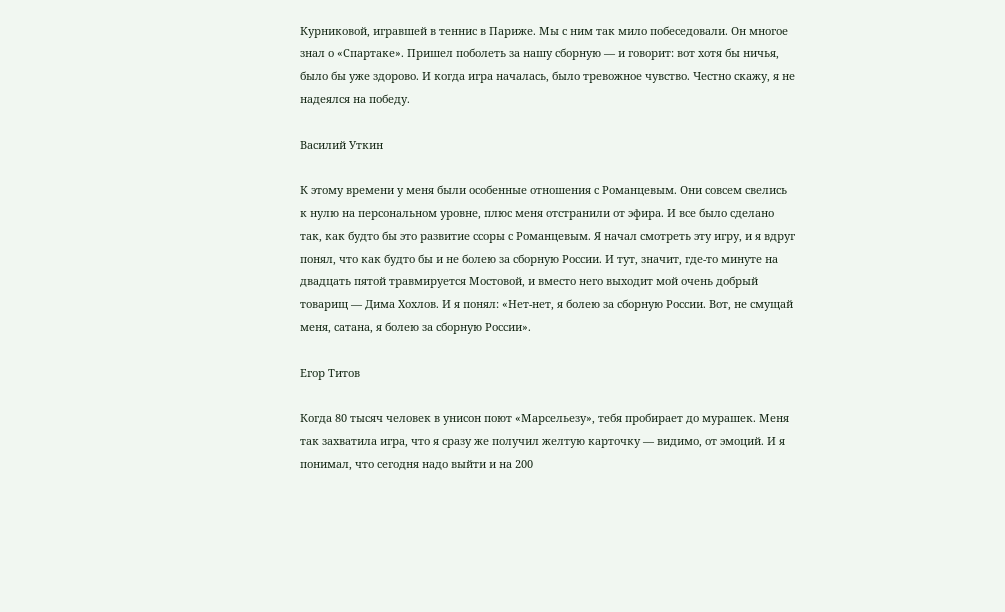Курниковой, игравшей в теннис в Париже. Мы с ним так мило побеседовали. Он многое знал о «Спартаке». Пришел поболеть за нашу сборную — и говорит: вот хотя бы ничья, было бы уже здорово. И когда игра началась, было тревожное чувство. Честно скажу, я не надеялся на победу.

Василий Уткин

К этому времени у меня были особенные отношения с Романцевым. Они совсем свелись к нулю на персональном уровне, плюс меня отстранили от эфира. И все было сделано так, как будто бы это развитие ссоры с Романцевым. Я начал смотреть эту игру, и я вдруг понял, что как будто бы и не болею за сборную России. И тут, значит, где-то минуте на двадцать пятой травмируется Мостовой, и вместо него выходит мой очень добрый товарищ — Дима Хохлов. И я понял: «Нет-нет, я болею за сборную России. Вот, не смущай меня, сатана, я болею за сборную России».

Егор Титов

Когда 80 тысяч человек в унисон поют «Марсельезу», тебя пробирает до мурашек. Меня так захватила игра, что я сразу же получил желтую карточку — видимо, от эмоций. И я понимал, что сегодня надо выйти и на 200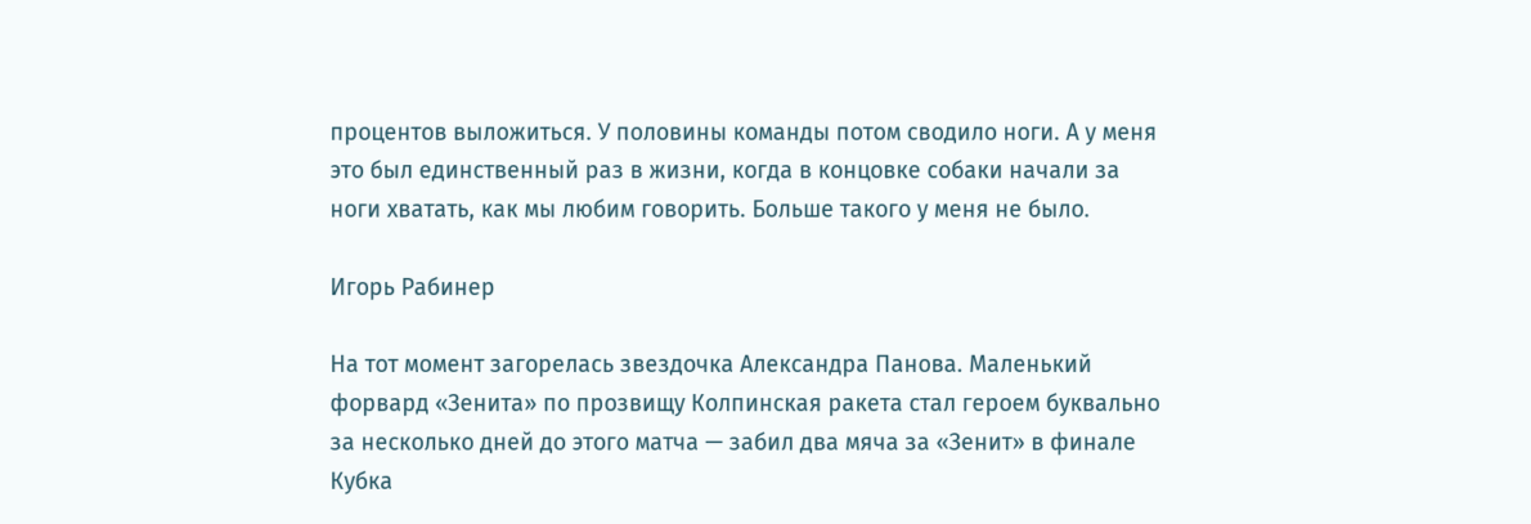процентов выложиться. У половины команды потом сводило ноги. А у меня это был единственный раз в жизни, когда в концовке собаки начали за ноги хватать, как мы любим говорить. Больше такого у меня не было.

Игорь Рабинер

На тот момент загорелась звездочка Александра Панова. Маленький форвард «Зенита» по прозвищу Колпинская ракета стал героем буквально за несколько дней до этого матча — забил два мяча за «Зенит» в финале Кубка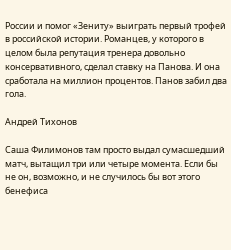России и помог «Зениту» выиграть первый трофей в российской истории. Романцев, у которого в целом была репутация тренера довольно консервативного, сделал ставку на Панова. И она сработала на миллион процентов. Панов забил два гола.

Андрей Тихонов

Саша Филимонов там просто выдал сумасшедший матч, вытащил три или четыре момента. Если бы не он, возможно, и не случилось бы вот этого бенефиса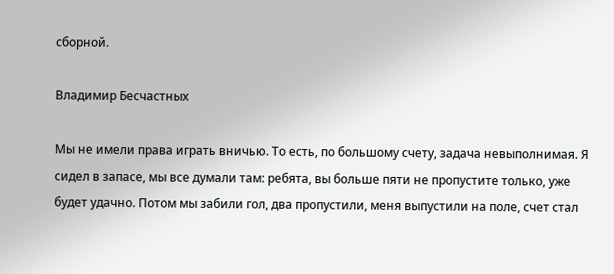сборной.

Владимир Бесчастных

Мы не имели права играть вничью. То есть, по большому счету, задача невыполнимая. Я сидел в запасе, мы все думали там: ребята, вы больше пяти не пропустите только, уже будет удачно. Потом мы забили гол, два пропустили, меня выпустили на поле, счет стал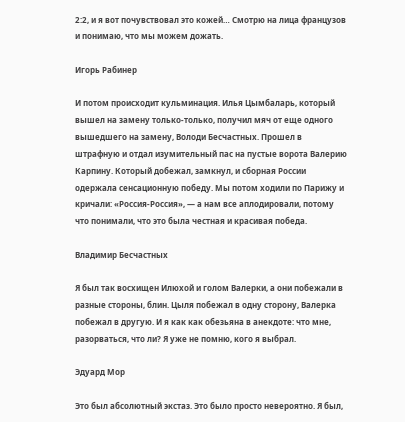2:2, и я вот почувствовал это кожей… Смотрю на лица французов и понимаю, что мы можем дожать.

Игорь Рабинер

И потом происходит кульминация. Илья Цымбаларь, который вышел на замену только-только, получил мяч от еще одного вышедшего на замену, Володи Бесчастных. Прошел в штрафную и отдал изумительный пас на пустые ворота Валерию Карпину. Который добежал, замкнул, и сборная России одержала сенсационную победу. Мы потом ходили по Парижу и кричали: «Россия-Россия», — а нам все аплодировали, потому что понимали, что это была честная и красивая победа.

Владимир Бесчастных

Я был так восхищен Илюхой и голом Валерки, а они побежали в разные стороны, блин. Цыля побежал в одну сторону, Валерка побежал в другую. И я как как обезьяна в анекдоте: что мне, разорваться, что ли? Я уже не помню, кого я выбрал.

Эдуард Мор

Это был абсолютный экстаз. Это было просто невероятно. Я был,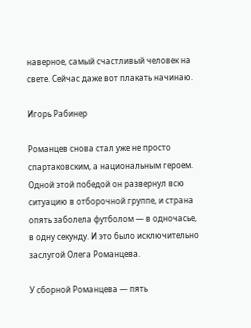наверное, самый счастливый человек на свете. Сейчас даже вот плакать начинаю.

Игорь Рабинер

Романцев снова стал уже не просто спартаковским, а национальным героем. Одной этой победой он развернул всю ситуацию в отборочной группе, и страна опять заболела футболом — в одночасье, в одну секунду. И это было исключительно заслугой Олега Романцева.

У сборной Романцева — пять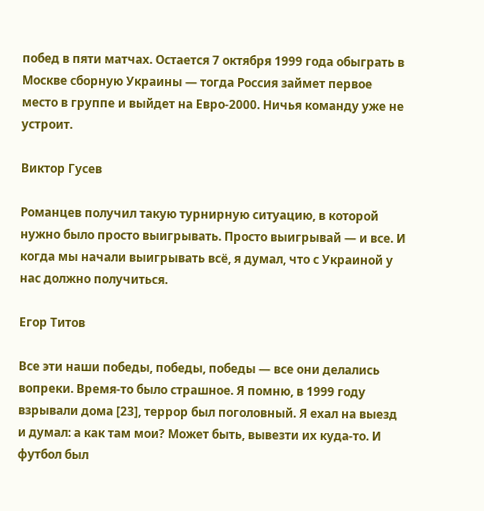побед в пяти матчах. Остается 7 октября 1999 года обыграть в Москве сборную Украины — тогда Россия займет первое место в группе и выйдет на Евро-2000. Ничья команду уже не устроит.

Виктор Гусев

Романцев получил такую турнирную ситуацию, в которой нужно было просто выигрывать. Просто выигрывай — и все. И когда мы начали выигрывать всё, я думал, что с Украиной у нас должно получиться.

Егор Титов

Все эти наши победы, победы, победы — все они делались вопреки. Время-то было страшное. Я помню, в 1999 году взрывали дома [23], террор был поголовный. Я ехал на выезд и думал: а как там мои? Может быть, вывезти их куда-то. И футбол был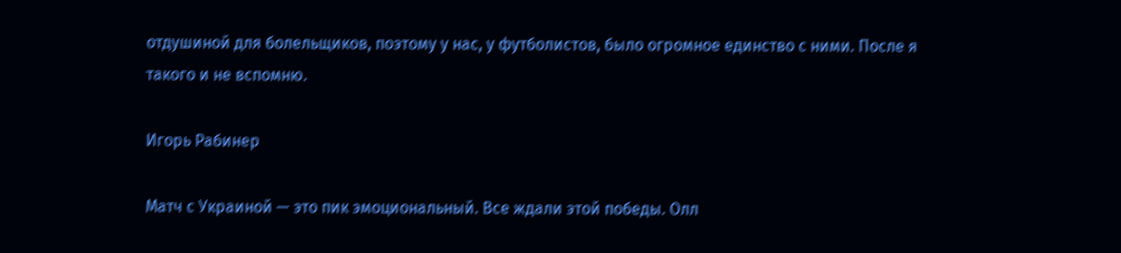отдушиной для болельщиков, поэтому у нас, у футболистов, было огромное единство с ними. После я такого и не вспомню.

Игорь Рабинер

Матч с Украиной — это пик эмоциональный. Все ждали этой победы. Олл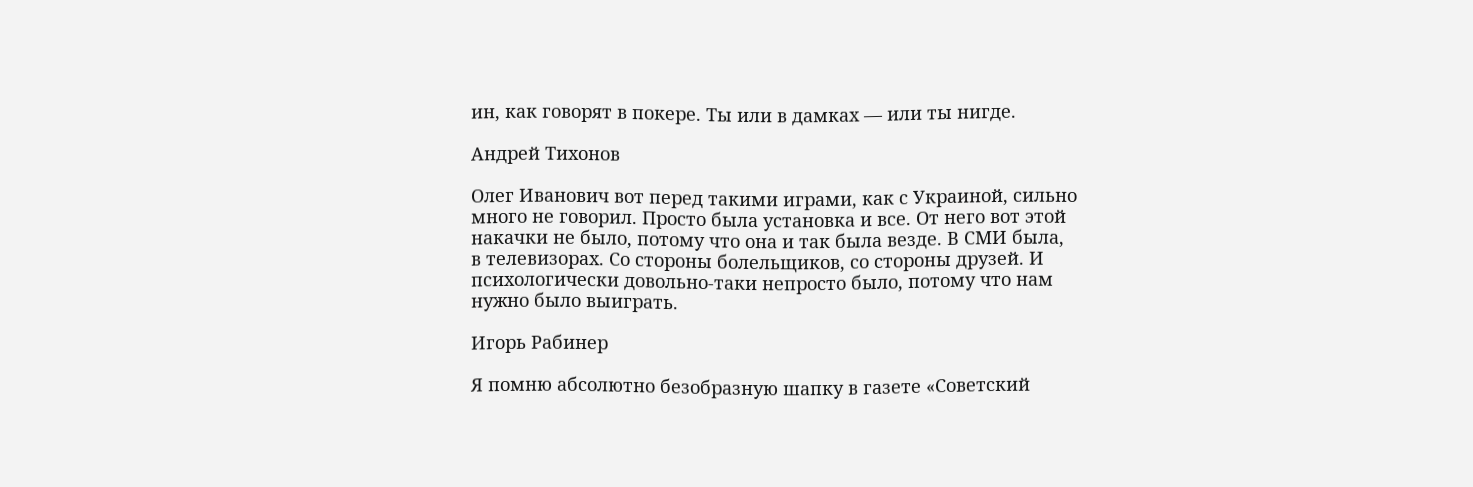ин, как говорят в покере. Ты или в дамках — или ты нигде.

Андрей Тихонов

Олег Иванович вот перед такими играми, как с Украиной, сильно много не говорил. Просто была установка и все. От него вот этой накачки не было, потому что она и так была везде. В СМИ была, в телевизорах. Со стороны болельщиков, со стороны друзей. И психологически довольно-таки непросто было, потому что нам нужно было выиграть.

Игорь Рабинер

Я помню абсолютно безобразную шапку в газете «Советский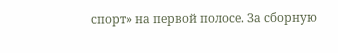спорт» на первой полосе. За сборную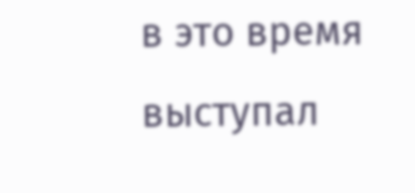в это время выступал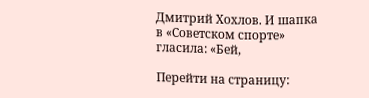Дмитрий Хохлов. И шапка в «Советском спорте» гласила: «Бей,

Перейти на страницу: